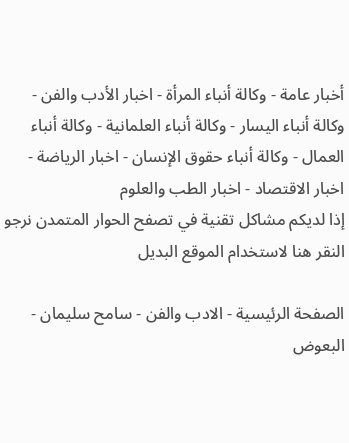أخبار عامة - وكالة أنباء المرأة - اخبار الأدب والفن - وكالة أنباء اليسار - وكالة أنباء العلمانية - وكالة أنباء العمال - وكالة أنباء حقوق الإنسان - اخبار الرياضة - اخبار الاقتصاد - اخبار الطب والعلوم
إذا لديكم مشاكل تقنية في تصفح الحوار المتمدن نرجو النقر هنا لاستخدام الموقع البديل

الصفحة الرئيسية - الادب والفن - سامح سليمان - البعوض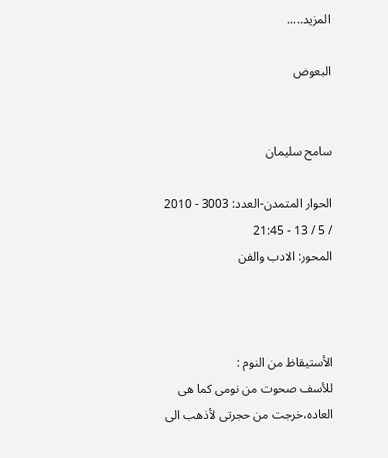المزيد.....

البعوض


سامح سليمان

الحوار المتمدن-العدد: 3003 - 2010 / 5 / 13 - 21:45
المحور: الادب والفن



الأستيقاظ من النوم :
للأسف صحوت من نومى كما هى العاده،خرجت من حجرتى لأذهب الى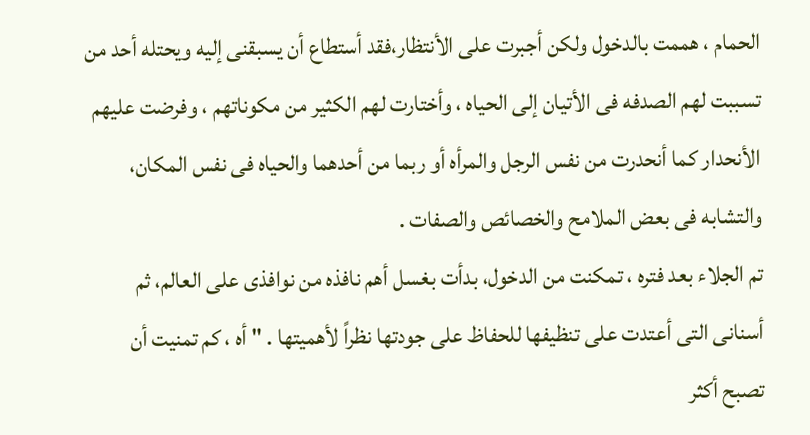الحمام ، هممت بالدخول ولكن أجبرت على الأنتظار،فقد أستطاع أن يسبقنى إليه ويحتله أحد من تسببت لهم الصدفه فى الأتيان إلى الحياه ، وأختارت لهم الكثير من مكوناتهم ، وفرضت عليهم الأنحدار كما أنحدرت من نفس الرجل والمرأه أو ربما من أحدهما والحياه فى نفس المكان، والتشابه فى بعض الملامح والخصائص والصفات .
تم الجلاء بعد فتره ، تمكنت من الدخول، بدأت بغسل أهم نافذه من نوافذى على العالم، ثم أسنانى التى أعتدت على تنظيفها للحفاظ على جودتها نظراً لأهميتها . " أه ، كم تمنيت أن تصبح أكثر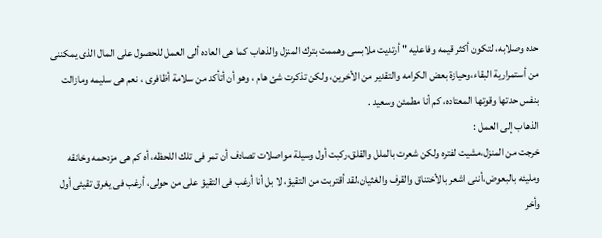حده وصلابه، لتكون أكثر قيمه وفاعليه " أرتديت ملابسى وهممت بترك المنزل والذهاب كما هى العاده ألى العمل للحصول على المال الذى يمكننى من أستمرارية البقاء،وحيازة بعض الكرامه والتقدير من الأخرين، ولكن تذكرت شئ هام ، وهو أن أتأكد من سلامة أظافرى ، نعم هى سليمه ومازالت بنفس حدتها وقوتها المعتاده، كم أنا مطمئن وسعيد .
الذهاب إلى العمل :
خرجت من المنزل،مشيت لفتره ولكن شعرت بالملل والقلق،ركبت أول وسيلة مواصلات تصادف أن تمر فى تلك اللحظه، أه كم هى مزدحمه وخانقه ومليئه بالبعوض،أننى اشعر بالأختناق والقرف والغثيان،لقد أقتربت من التقيؤ، لا بل أنا أرغب فى التقيؤ على من حولى، أرغب فى يغرق تقيئى أول وأخر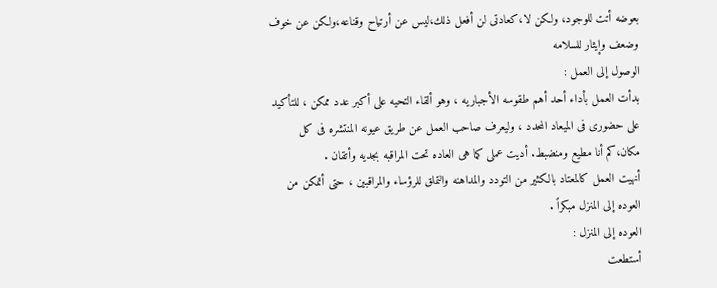بعوضه أتت للوجود، ولكن لا،كعادتى لن أفعل ذلك،ليس عن أرتياح وقناعه،ولكن عن خوف وضعف وإيثار للسلامه
الوصول إلى العمل :
بدأت العمل بأداء أحد أهم طقوسه الأجباريه ، وهو ألقاء التحيه على أكبر عدد ممكن ، للتأكيد على حضورى فى الميعاد المحدد ، وليعرف صاحب العمل عن طريق عيونه المنتشره فى كل مكان،كم أنا مطيع ومنضبط. أديت عملى كما هى العاده تحت المراقبه بجديه وأتقان .
أنهيت العمل كالمعتاد بالكثير من التودد والمداهنه والتملق للرؤساء والمراقبين ، حتى أتمكن من العوده إلى المنزل مبكراً .
العوده إلى المنزل :
أستطعت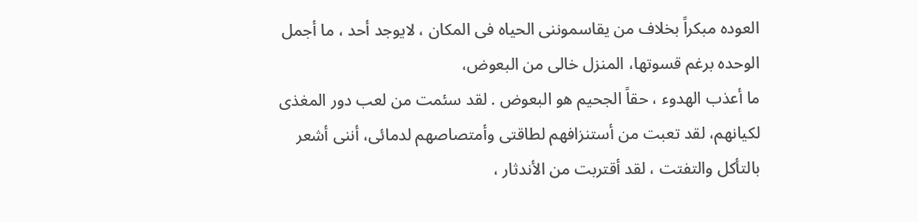العوده مبكراً بخلاف من يقاسموننى الحياه فى المكان ، لايوجد أحد ، ما أجمل الوحده برغم قسوتها، المنزل خالى من البعوض،
ما أعذب الهدوء ، حقاً الجحيم هو البعوض . لقد سئمت من لعب دور المغذى لكيانهم، لقد تعبت من أستنزافهم لطاقتى وأمتصاصهم لدمائى، أننى أشعر بالتأكل والتفتت ، لقد أقتربت من الأندثار ،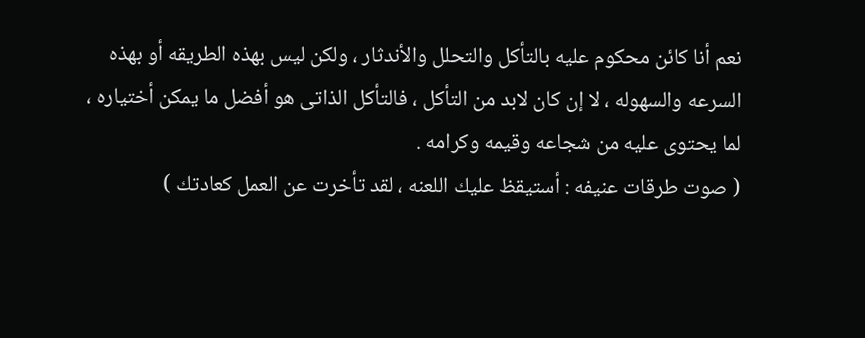نعم أنا كائن محكوم عليه بالتأكل والتحلل والأندثار ، ولكن ليس بهذه الطريقه أو بهذه السرعه والسهوله ، لا إن كان لابد من التأكل ، فالتأكل الذاتى هو أفضل ما يمكن أختياره ، لما يحتوى عليه من شجاعه وقيمه وكرامه .
( صوت طرقات عنيفه : أستيقظ عليك اللعنه ، لقد تأخرت عن العمل كعادتك )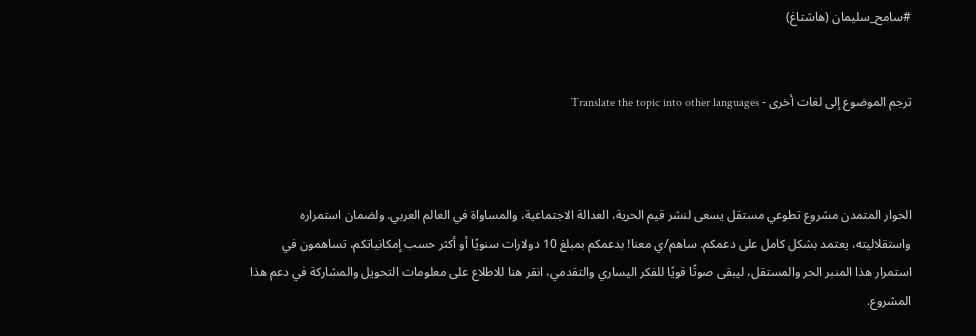#سامح_سليمان (هاشتاغ)


ترجم الموضوع إلى لغات أخرى - Translate the topic into other languages



الحوار المتمدن مشروع تطوعي مستقل يسعى لنشر قيم الحرية، العدالة الاجتماعية، والمساواة في العالم العربي. ولضمان استمراره واستقلاليته، يعتمد بشكل كامل على دعمكم. ساهم/ي معنا! بدعمكم بمبلغ 10 دولارات سنويًا أو أكثر حسب إمكانياتكم، تساهمون في استمرار هذا المنبر الحر والمستقل، ليبقى صوتًا قويًا للفكر اليساري والتقدمي، انقر هنا للاطلاع على معلومات التحويل والمشاركة في دعم هذا المشروع.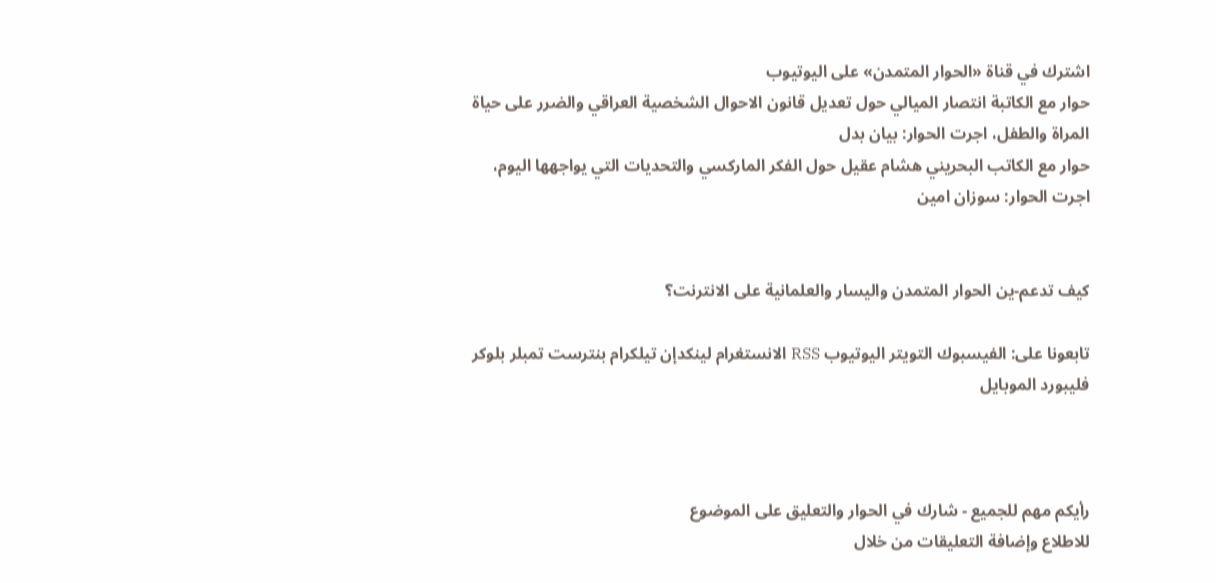اشترك في قناة «الحوار المتمدن» على اليوتيوب
حوار مع الكاتبة انتصار الميالي حول تعديل قانون الاحوال الشخصية العراقي والضرر على حياة المراة والطفل، اجرت الحوار: بيان بدل
حوار مع الكاتب البحريني هشام عقيل حول الفكر الماركسي والتحديات التي يواجهها اليوم، اجرت الحوار: سوزان امين


كيف تدعم-ين الحوار المتمدن واليسار والعلمانية على الانترنت؟

تابعونا على: الفيسبوك التويتر اليوتيوب RSS الانستغرام لينكدإن تيلكرام بنترست تمبلر بلوكر فليبورد الموبايل



رأيكم مهم للجميع - شارك في الحوار والتعليق على الموضوع
للاطلاع وإضافة التعليقات من خلال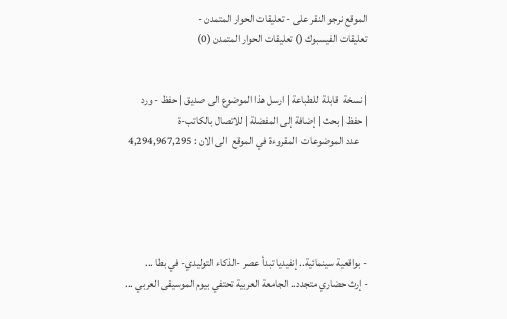الموقع نرجو النقر على - تعليقات الحوار المتمدن -
تعليقات الفيسبوك () تعليقات الحوار المتمدن (0)


| نسخة  قابلة  للطباعة | ارسل هذا الموضوع الى صديق | حفظ - ورد
| حفظ | بحث | إضافة إلى المفضلة | للاتصال بالكاتب-ة
    عدد الموضوعات  المقروءة في الموقع  الى الان : 4,294,967,295





- بواقعية سينمائية.. إنفيديا تبدأ عصر -الذكاء التوليدي- في بطا ...
- إرث حضاري متجدد.. الجامعة العربية تحتفي بيوم الموسيقى العربي ...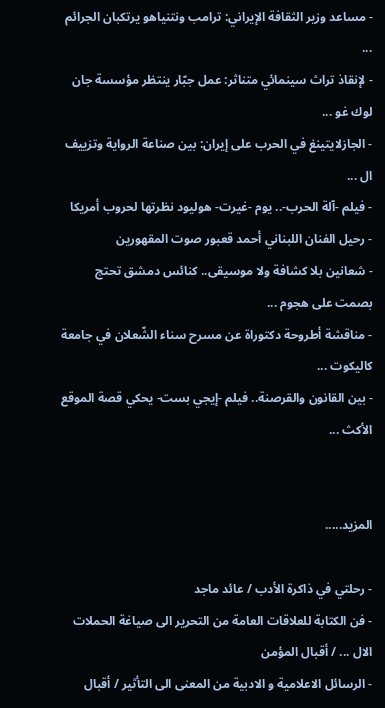- مساعد وزير الثقافة الإيراني: ترامب ونتنياهو يرتكبان الجرائم ...
- لإنقاذ تراث سينمائي متناثر: عمل جبّار ينتظر مؤسسة جان لوك غو ...
- الجازلايتينغ في الحرب على إيران: بين صناعة الرواية وتزييف ال ...
- فيلم -آلة الحرب-.. يوم -غيرت- هوليود نظرتها لحروب أمريكا
- رحيل الفنان اللبناني أحمد قعبور صوت المقهورين
- شعانين بلا كشافة ولا موسيقى.. كنائس دمشق تحتج بصمت على هجوم ...
- مناقشة أطروحة دكتوراة عن مسرح سناء الشّعلان في جامعة كاليكوت ...
- بين القانون والقرصنة.. فيلم -إيجي بست- يحكي قصة الموقع الأكث ...


المزيد.....

- رحلتي في ذاكرة الأدب / عائد ماجد
- فن الكتابة للعلاقات العامة من التحرير الى صياغة الحملات الال ... / أقبال المؤمن
- الرسائل الاعلامية و الادبية من المعنى الى التأثير / أقبال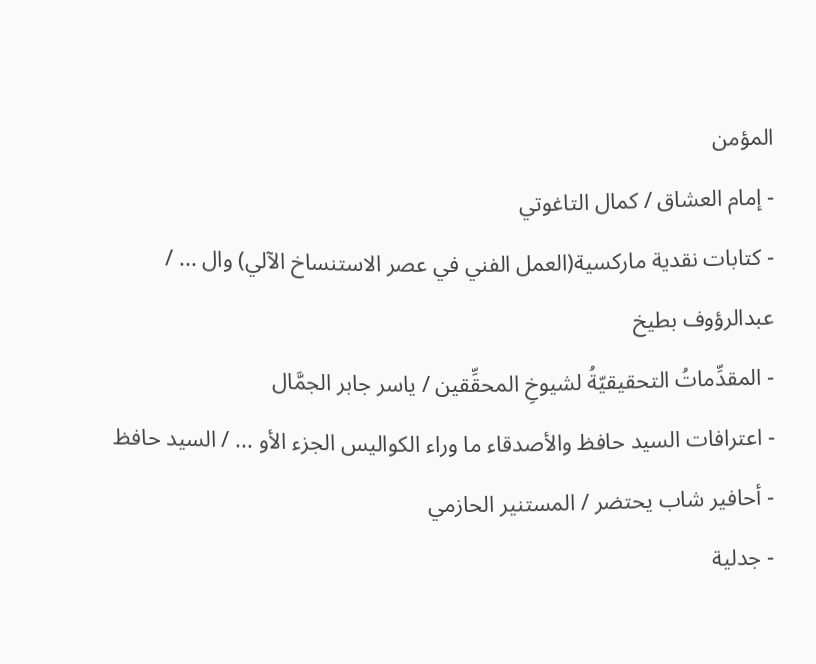المؤمن
- إمام العشاق / كمال التاغوتي
- كتابات نقدية ماركسية(العمل الفني في عصر الاستنساخ الآلي) وال ... / عبدالرؤوف بطيخ
- المقدِّماتُ التحقيقيّةُ لشيوخِ المحقِّقين / ياسر جابر الجمَّال
- اعترافات السيد حافظ والأصدقاء ما وراء الكواليس الجزء الأو ... / السيد حافظ
- أحافير شاب يحتضر / المستنير الحازمي
- جدلية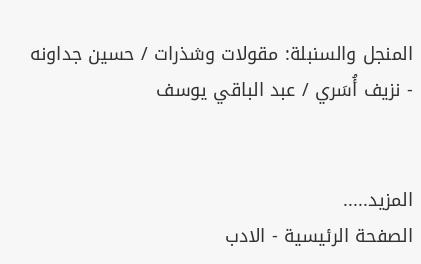المنجل والسنبلة: مقولات وشذرات / حسين جداونه
- نزيف أُسَري / عبد الباقي يوسف


المزيد.....
الصفحة الرئيسية - الادب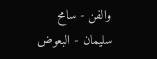والفن - سامح سليمان - البعوض